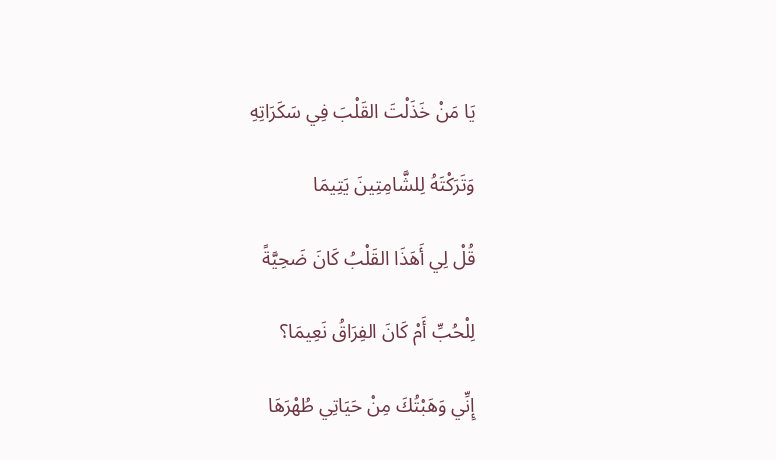يَا مَنْ خَذَلْتَ القَلْبَ فِي سَكَرَاتِهِ

وَتَرَكْتَهُ لِلشَّامِتِينَ يَتِيمَا

قُلْ لِي أَهَذَا القَلْبُ كَانَ ضَحِيَّةً

لِلْحُبِّ أَمْ كَانَ الفِرَاقُ نَعِيمَا؟

إِنِّي وَهَبْتُكَ مِنْ حَيَاتِي طُهْرَهَا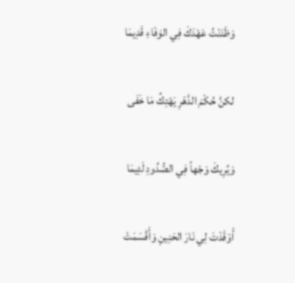وَظَنَنْتُ عَهْدَكَ فِي الوَفَاءِ قَدِيمَا

لكنَّ حُكْمَ الدَّهْرِ يَهْتِكُ مَا خَفَى

وَيُرِيكَ وَجْهاً فِي الصُّدُودِ لَئِيمَا

أَوْقَدْتَ لِي نَارَ الحَنِينِ وَأَقْسَمَتْ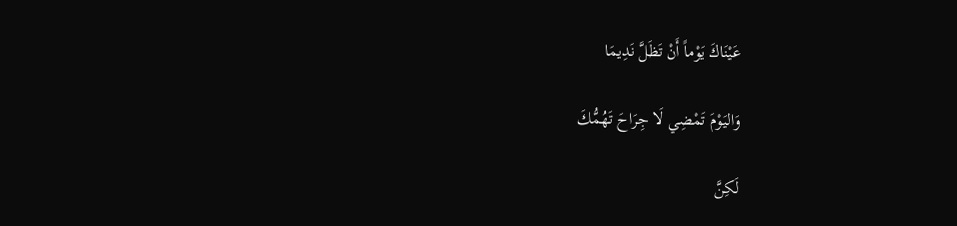عَيْنَاكَ يَوْماً أَنْ تَظَلَّ نَدِيمَا

وَاليَوْمَ تَمْضِي لَا جِرَاحَ تَهُمُّكَ

لَكِنَّ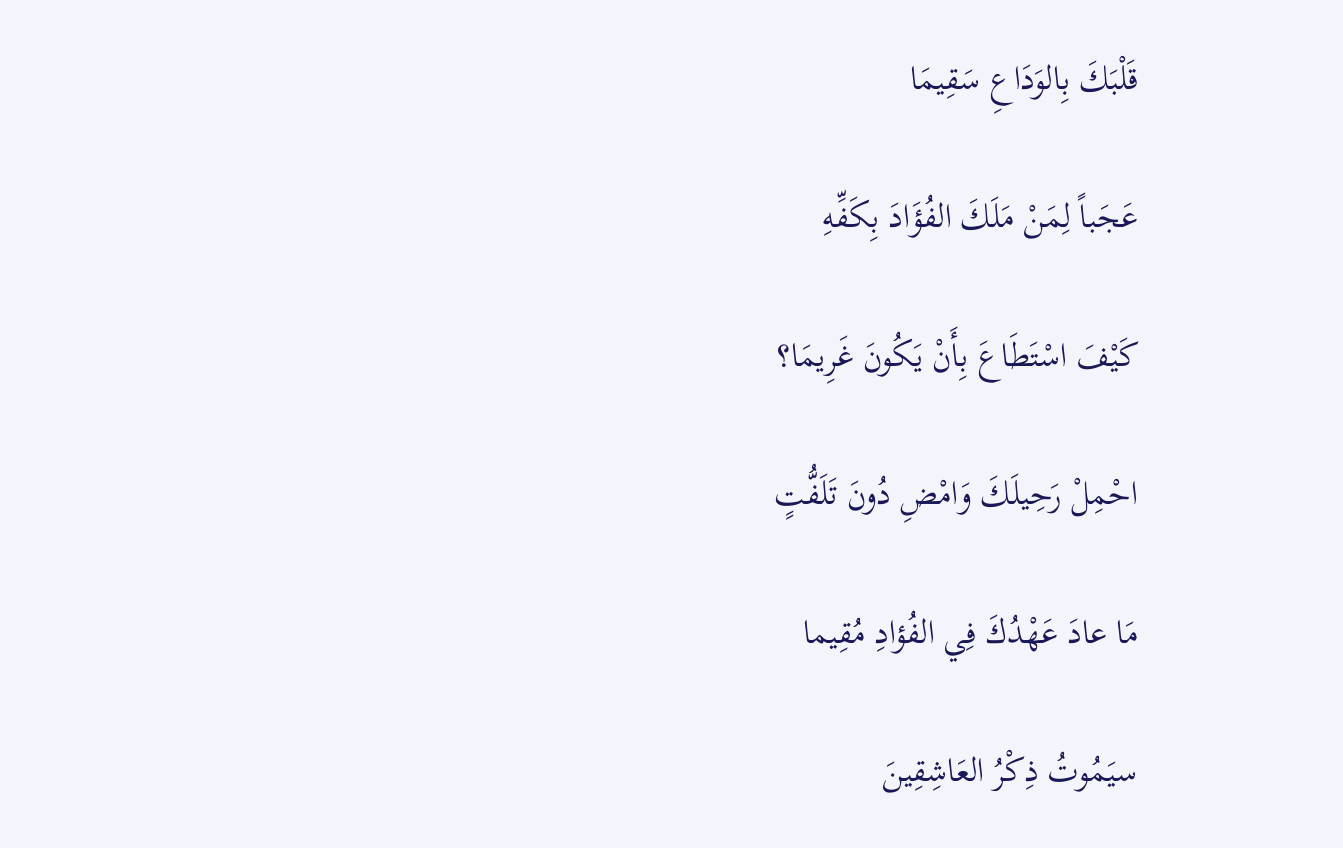قَلْبَكَ بِالوَدَاعِ سَقِيمَا

عَجَباً لِمَنْ مَلَكَ الفُؤَادَ بِكَفِّهِ

كَيْفَ اسْتَطَاعَ بِأَنْ يَكُونَ غَرِيمَا؟

احْمِلْ رَحِيلَكَ وَامْضِ دُونَ تَلَفُّتٍ

مَا عادَ عَهْدُكَ فِي الفُؤادِ مُقِيما

سيَمُوتُ ذِكْرُ العَاشِقِينَ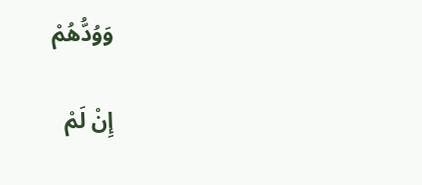وَوُدُّهُمْ

إِنْ لَمْ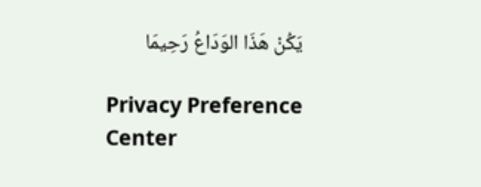يَكُنْ هَذَا الوَدَاعُ رَحِيمَا

Privacy Preference Center